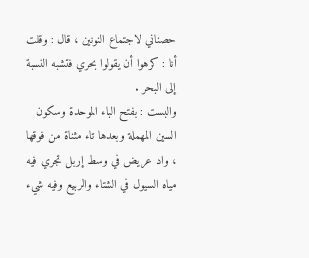حصناني لاجتماع النونين ، قال : وقلت أنا : كرهوا أن يقولوا بحري فتشبه النسبة إلى البحر .
والبست : بفتح الباء الموحدة وسكون السين المهملة وبعدها تاء مثناة من فوقها ، واد عريض في وسط إربل تجري فيه مياه السيول في الشتاء والربيع وفيه شيء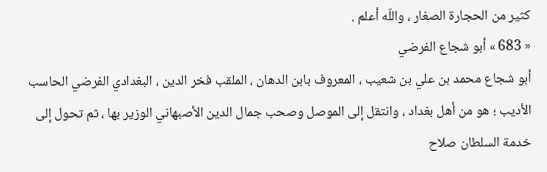كثير من الحجارة الصغار ، واللّه أعلم .
« 683 » أبو شجاع الفرضي
أبو شجاع محمد بن علي بن شعيب ، المعروف بابن الدهان ، الملقب فخر الدين ، البغدادي الفرضي الحاسب الأديب ؛ هو من أهل بغداد ، وانتقل إلى الموصل وصحب جمال الدين الأصبهاني الوزير بها ، ثم تحول إلى خدمة السلطان صلاح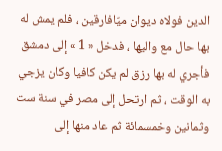الدين فولاه ديوان ميّافارقين ، فلم يمش له بها حال مع واليها ، فدخل « 1 » إلى دمشق فأجري له بها رزق لم يكن كافيا وكان يزجي به الوقت ، ثم ارتحل إلى مصر في سنة ست وثمانين وخمسمائة ثم عاد منها إلى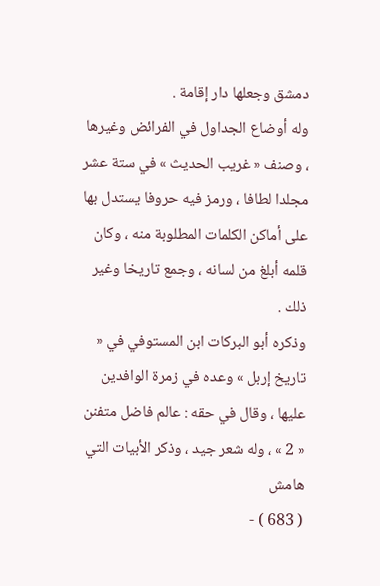دمشق وجعلها دار إقامة .
وله أوضاع الجداول في الفرائض وغيرها ، وصنف « غريب الحديث » في ستة عشر مجلدا لطافا ، ورمز فيه حروفا يستدل بها على أماكن الكلمات المطلوبة منه ، وكان قلمه أبلغ من لسانه ، وجمع تاريخا وغير ذلك .
وذكره أبو البركات ابن المستوفي في « تاريخ إربل » وعده في زمرة الوافدين عليها ، وقال في حقه : عالم فاضل متفنن « 2 » ، وله شعر جيد ، وذكر الأبيات التي
هامش
( 683 ) -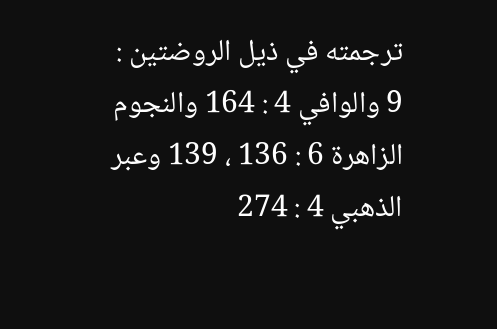ترجمته في ذيل الروضتين : 9 والوافي 4 : 164 والنجوم الزاهرة 6 : 136 ، 139 وعبر الذهبي 4 : 274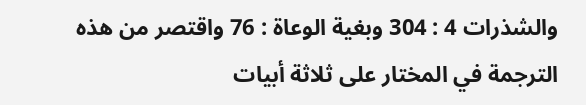والشذرات 4 : 304 وبغية الوعاة : 76 واقتصر من هذه الترجمة في المختار على ثلاثة أبيات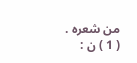من شعره .
( 1 ) ن :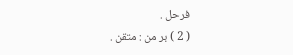فرحل .
( 2 ) بر من : متقن .